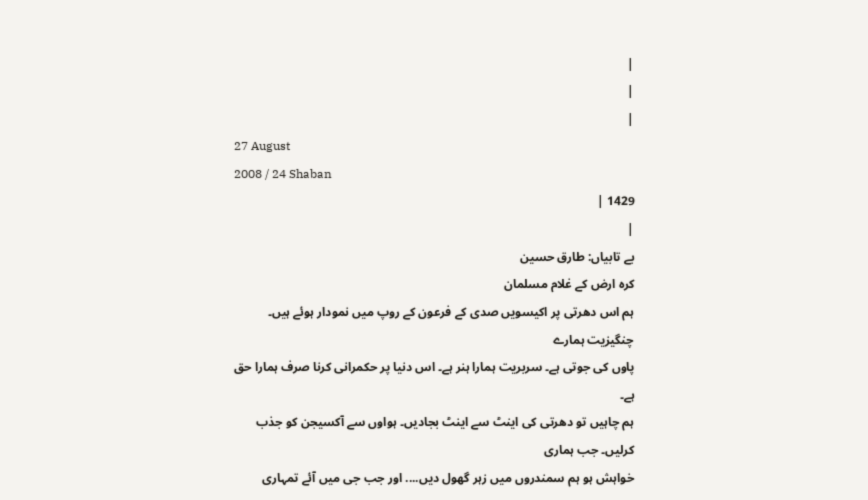|
|
|
27 August
2008 / 24 Shaban
1429 |
|
بے تابیاں: طارق حسین
کرہ ارض کے غلام مسلمان
ہم اس دھرتی پر اکیسویں صدی کے فرعون کے روپ میں نمودار ہوئے ہیں۔ چنگیزیت ہمارے
پاوں کی جوتی ہے۔ سربریت ہمارا ہنر ہے۔ اس دنیا پر حکمرانی کرنا صرف ہمارا حق ہے۔
ہم چاہیں تو دھرتی کی اینٹ سے اینٹ بجادیں۔ ہواوں سے آکسیجن کو جذب کرلیں۔ جب ہماری
خواہش ہو ہم سمندروں میں زہر گھول دیں.... اور جب جی میں آئے تمہاری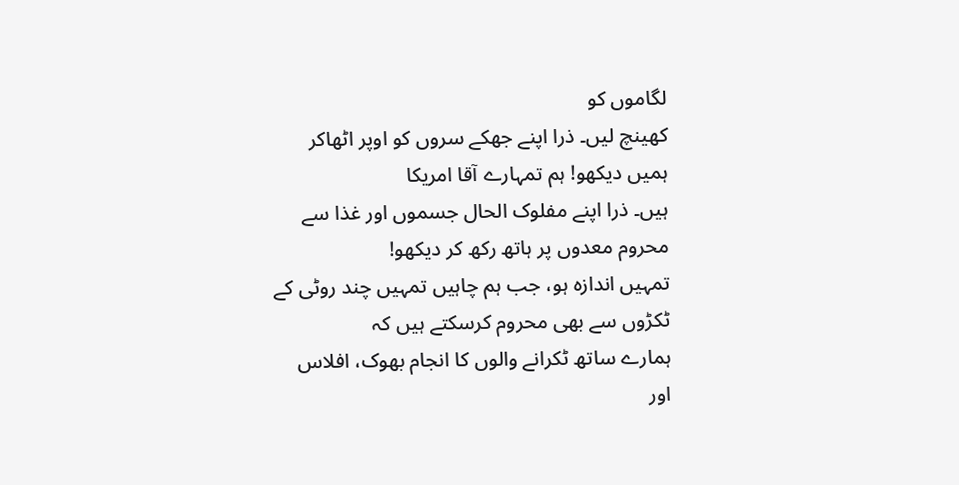لگاموں کو
کھینچ لیں۔ ذرا اپنے جھکے سروں کو اوپر اٹھاکر ہمیں دیکھو! ہم تمہارے آقا امریکا
ہیں۔ ذرا اپنے مفلوک الحال جسموں اور غذا سے محروم معدوں پر ہاتھ رکھ کر دیکھو!
تمہیں اندازہ ہو، جب ہم چاہیں تمہیں چند روٹی کے ٹکڑوں سے بھی محروم کرسکتے ہیں کہ
ہمارے ساتھ ٹکرانے والوں کا انجام بھوک، افلاس اور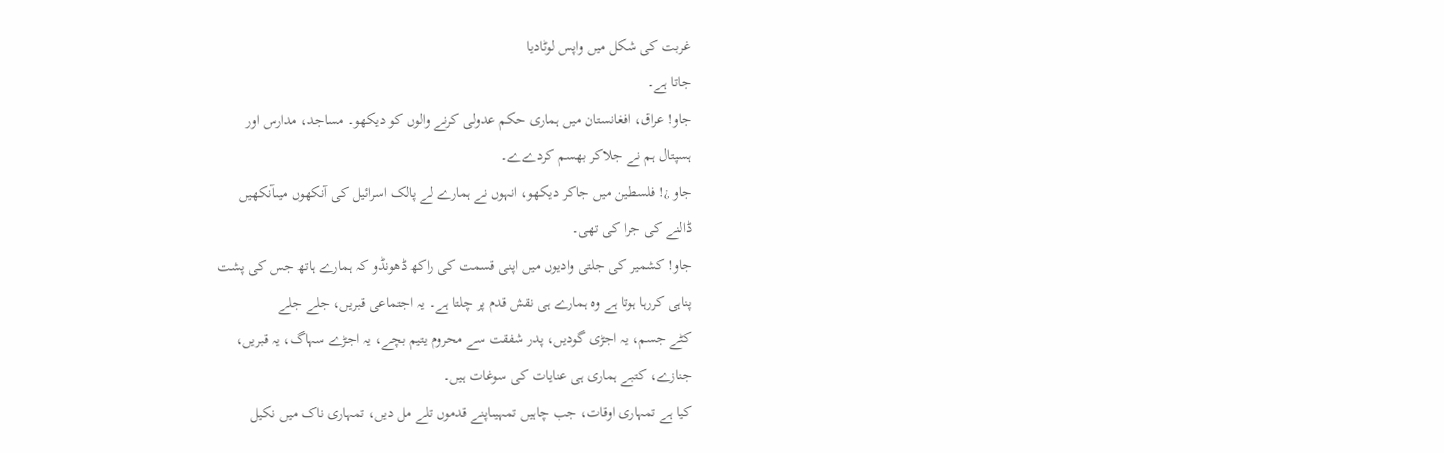غربت کی شکل میں واپس لوٹادیا
جاتا ہے۔
جاو! عراق، افغانستان میں ہماری حکم عدولی کرنے والوں کو دیکھو۔ مساجد، مدارس اور
ہسپتال ہم نے جلاکر بھسم کردےے۔
جاو ¿! فلسطین میں جاکر دیکھو، انہوں نے ہمارے لے پالک اسرائیل کی آنکھوں میںآنکھیں
ڈالنے کی جرا کی تھی۔
جاو! کشمیر کی جلتی وادیوں میں اپنی قسمت کی راکھ ڈھونڈو کہ ہمارے ہاتھ جس کی پشت
پناہی کررہا ہوتا ہے وہ ہمارے ہی نقش قدم پر چلتا ہے۔ یہ اجتماعی قبریں، جلے جلے
کٹے جسم، یہ اجڑی گودیں، پدر شفقت سے محروم یتیم بچے، یہ اجڑے سہاگ، یہ قبریں،
جنازے، کتبے ہماری ہی عنایات کی سوغات ہیں۔
کیا ہے تمہاری اوقات، جب چاہیں تمہیںاپنے قدموں تلے مل دیں، تمہاری ناک میں نکیل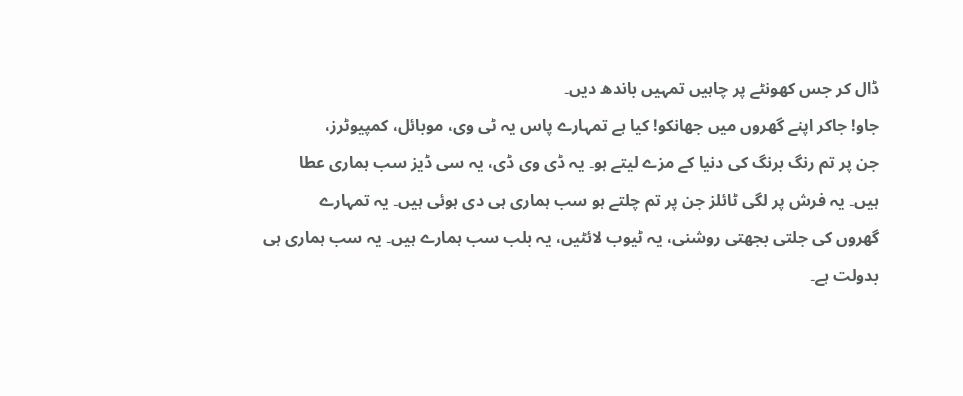ڈال کر جس کھونٹے پر چاہیں تمہیں باندھ دیں۔
جاو! جاکر اپنے گھروں میں جھانکو! کیا ہے تمہارے پاس یہ ٹی وی، موبائل، کمپیوٹرز،
جن پر تم رنگ برنگ کی دنیا کے مزے لیتے ہو۔ یہ ڈی وی ڈی، یہ سی ڈیز سب ہماری عطا
ہیں۔ یہ فرش پر لگی ٹائلز جن پر تم چلتے ہو سب ہماری ہی دی ہوئی ہیں۔ یہ تمہارے
گھروں کی جلتی بجھتی روشنی، یہ ٹیوب لائٹیں، یہ بلب سب ہمارے ہیں۔ یہ سب ہماری ہی
بدولت ہے۔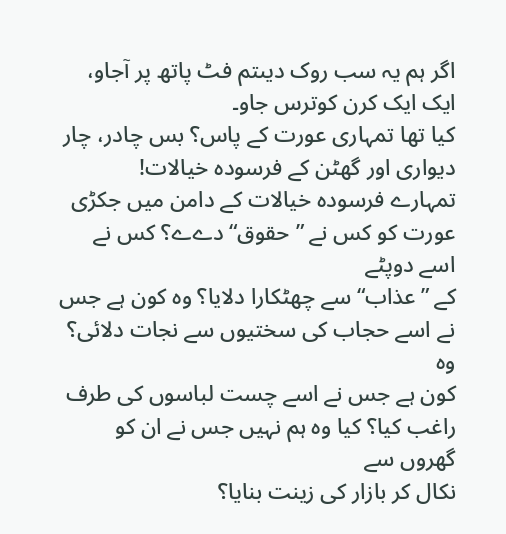اگر ہم یہ سب روک دیںتم فٹ پاتھ پر آجاو، ایک ایک کرن کوترس جاو۔
کیا تھا تمہاری عورت کے پاس؟ بس چادر، چار دیواری اور گھٹن کے فرسودہ خیالات!
تمہارے فرسودہ خیالات کے دامن میں جکڑی عورت کو کس نے ”حقوق“ دےے؟ کس نے اسے دوپٹے
کے ”عذاب“ سے چھٹکارا دلایا؟ وہ کون ہے جس نے اسے حجاب کی سختیوں سے نجات دلائی؟ وہ
کون ہے جس نے اسے چست لباسوں کی طرف راغب کیا؟ کیا وہ ہم نہیں جس نے ان کو گھروں سے
نکال کر بازار کی زینت بنایا؟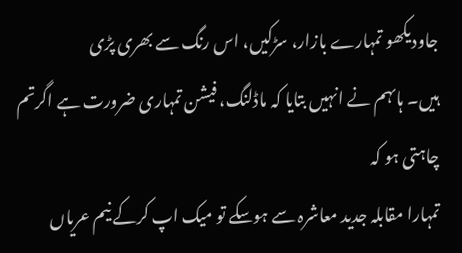جاودیکھو تمہارے بازار، سڑکیں، اس رنگ سے بھری پڑی
ہیں۔ ہاںہم نے انہیں بتایا کہ ماڈلنگ، فیشن تمہاری ضرورت ہے اگرتم چاہتی ہو کہ
تمہارا مقابلہ جدید معاشرہ سے ہوسکے تو میک اپ کرکے نیم عریاں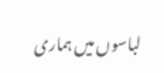لباسوں میں ہماری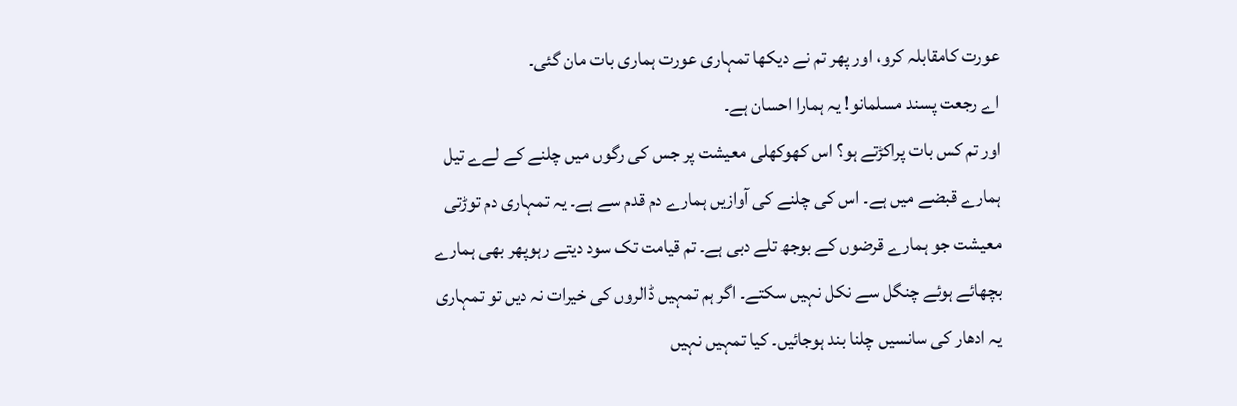عورت کامقابلہ کرو، اور پھر تم نے دیکھا تمہاری عورت ہماری بات مان گئی۔
اے رجعت پسند مسلمانو! یہ ہمارا احسان ہے۔
اور تم کس بات پراکڑتے ہو؟ اس کھوکھلی معیشت پر جس کی رگوں میں چلنے کے لےے تیل
ہمارے قبضے میں ہے۔ اس کی چلنے کی آوازیں ہمارے دم قدم سے ہے۔ یہ تمہاری دم توڑتی
معیشت جو ہمارے قرضوں کے بوجھ تلے دبی ہے۔ تم قیامت تک سود دیتے رہوپھر بھی ہمارے
بچھائے ہوئے چنگل سے نکل نہیں سکتے۔ اگر ہم تمہیں ڈالروں کی خیرات نہ دیں تو تمہاری
یہ ادھار کی سانسیں چلنا بند ہوجائیں۔ کیا تمہیں نہیں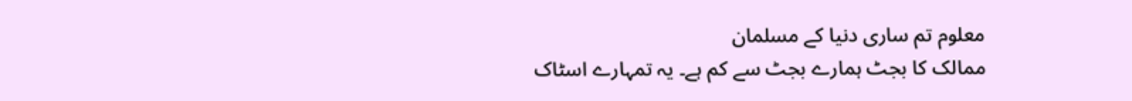معلوم تم ساری دنیا کے مسلمان
ممالک کا بجٹ ہمارے بجٹ سے کم ہے۔ یہ تمہارے اسٹاک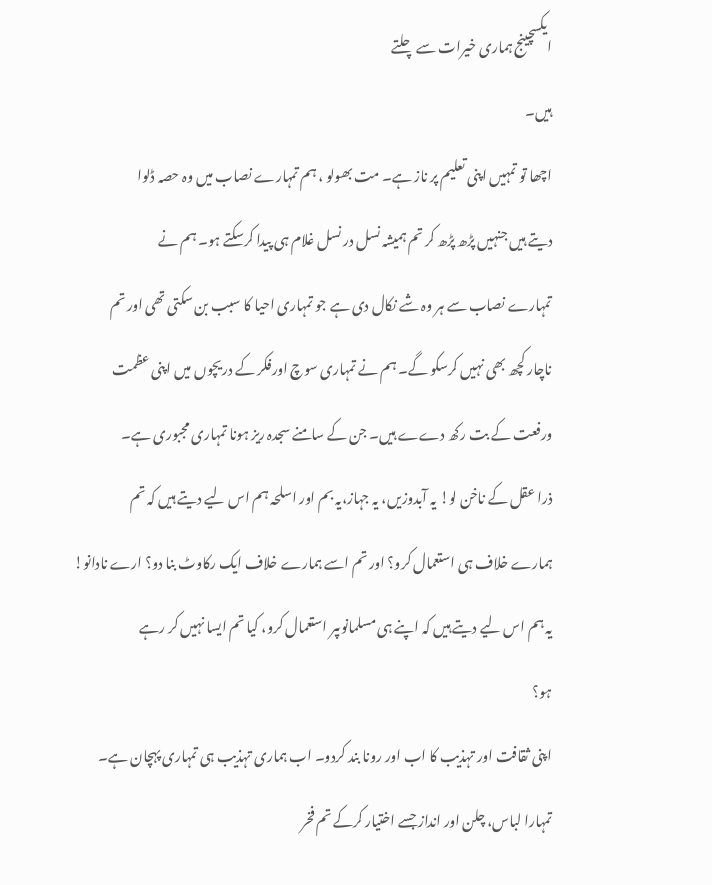ایکسچینج ہماری خیرات سے چلتے
ہیں۔
اچھا تو تمہیں اپنی تعلیم پر ناز ہے۔ مت بھولو ، ہم تمہارے نصاب میں وہ حصہ ڈلوا
دیتے ہیں جنہیں پڑھ پڑھ کر تم ہمیشہ نسل در نسل غلام ہی پیدا کرسکتے ہو۔ ہم نے
تمہارے نصاب سے ہر وہ شے نکال دی ہے جو تمہاری احیا کا سبب بن سکتی تھی اور تم
ناچار کچھ بھی نہیں کرسکو گے۔ ہم نے تمہاری سوچ اورفکر کے دریچوں میں اپنی عظمت
ورفعت کے بت رکھ دےے ہیں۔ جن کے سامنے سجدہ ریز ہونا تمہاری مجبوری ہے۔
ذرا عقل کے ناخن لو! یہ آبدوزیں، یہ جہاز،یہ بم اور اسلحہ ہم اس لیے دیتے ہیں کہ تم
ہمارے خلاف ہی استعمال کرو؟ اور تم اسے ہمارے خلاف ایک رکاوٹ بنا دو؟ ارے نادانو!
یہ ہم اس لیے دیتے ہیں کہ اپنے ہی مسلمانوںپر استعمال کرو، کیا تم ایسا نہیں کر رہے
ہو؟
اپنی ثقافت اور تہذیب کا اب اور رونا بند کردو۔ اب ہماری تہذیب ہی تمہاری پہچان ہے۔
تمہارا لباس، چلن اور انداز جسے اختیار کرکے تم فخر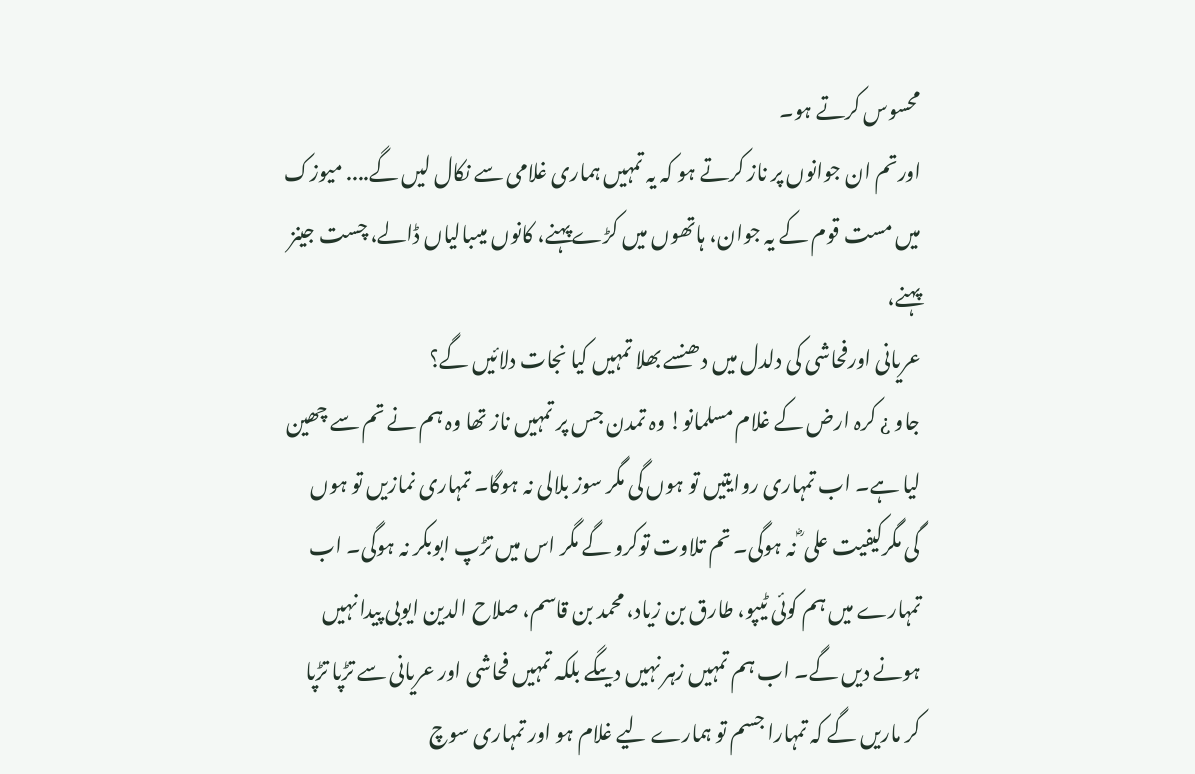محسوس کرتے ہو۔
اورتم ان جوانوں پر ناز کرتے ہو کہ یہ تمہیں ہماری غلامی سے نکال لیں گے.... میوزک
میں مست قوم کے یہ جوان، ہاتھوں میں کڑے پہنے، کانوں میںبالیاں ڈالے، چست جینز پہنے،
عریانی اورفحاشی کی دلدل میں دھنسے بھلا تمہیں کیا نجات دلائیں گے؟
جاو ¿ کرہ ارض کے غلام مسلمانو! وہ تمدن جس پر تمہیں ناز تھا وہ ہم نے تم سے چھین
لیا ہے۔ اب تمہاری روایتیں تو ہوں گی مگر سوز بلالی نہ ہوگا۔ تمہاری نمازیں تو ہوں
گی مگرکیفیت علی ؓ نہ ہوگی۔ تم تلاوت توکرو گے مگر اس میں تڑپ ابوبکر نہ ہوگی۔ اب
تمہارے میں ہم کوئی ٹیپو، طارق بن زیاد، محمد بن قاسم، صلاح الدین ایوبی پیدا نہیں
ہونے دیں گے۔ اب ہم تمہیں زہر نہیں دیںگے بلکہ تمہیں فحاشی اور عریانی سے تڑپا تڑپا
کر ماریں گے کہ تمہارا جسم تو ہمارے لیے غلام ہو اور تمہاری سوچ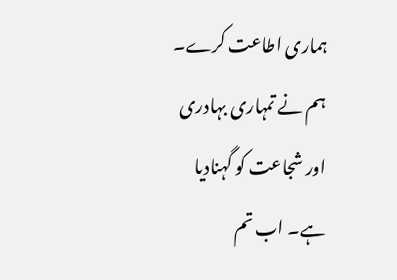ہماری اطاعت کرے۔
ہم نے تمہاری بہادری اور شجاعت کو گہنادیا ہے۔ اب تم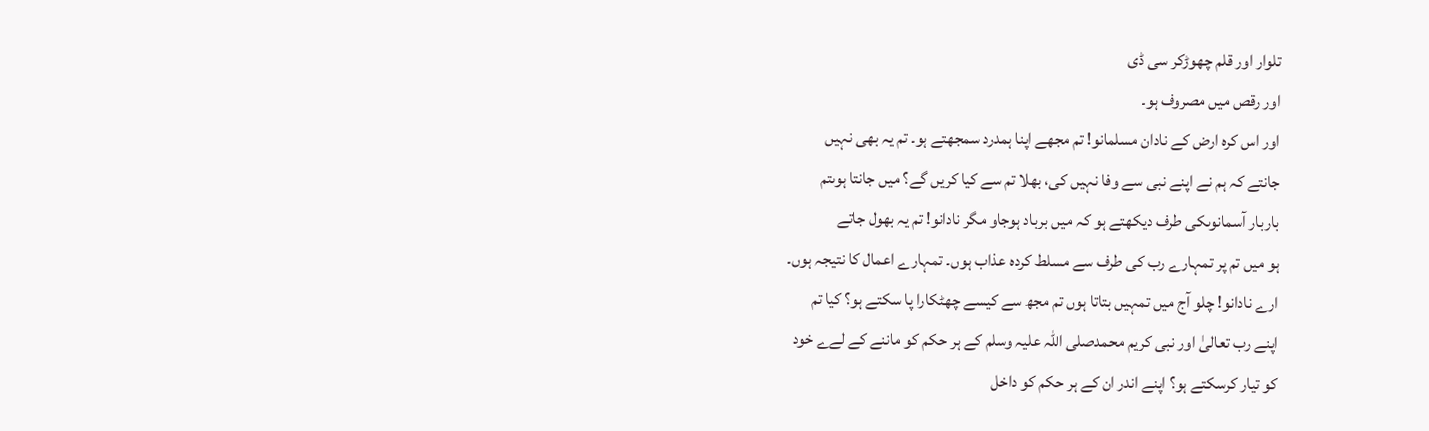تلوار اور قلم چھوڑکر سی ڈی
اور رقص میں مصروف ہو۔
اور اس کرہ ارض کے نادان مسلمانو! تم مجھے اپنا ہمدرد سمجھتے ہو۔ تم یہ بھی نہیں
جانتے کہ ہم نے اپنے نبی سے وفا نہیں کی، بھلا تم سے کیا کریں گے؟ میں جانتا ہوںتم
باربار آسمانوںکی طرف دیکھتے ہو کہ میں برباد ہوجاو مگر نادانو! تم یہ بھول جاتے
ہو میں تم پر تمہارے رب کی طرف سے مسلط کردہ عذاب ہوں۔ تمہارے اعمال کا نتیجہ ہوں۔
ارے نادانو! چلو آج میں تمہیں بتاتا ہوں تم مجھ سے کیسے چھٹکارا پا سکتے ہو؟ کیا تم
اپنے رب تعالیٰ اور نبی کریم محمدصلی اللہ علیہ وسلم کے ہر حکم کو ماننے کے لےے خود
کو تیار کرسکتے ہو؟ اپنے اندر ان کے ہر حکم کو داخل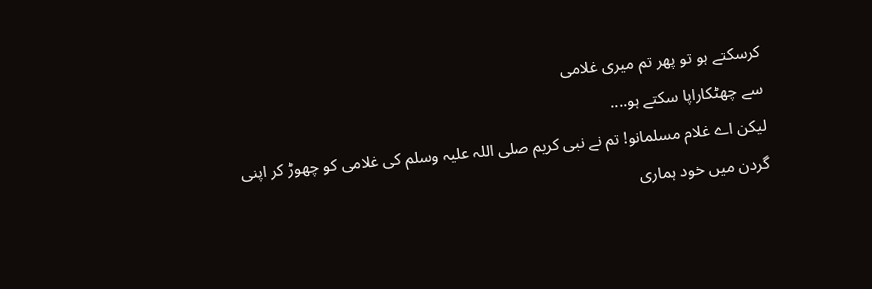کرسکتے ہو تو پھر تم میری غلامی
سے چھٹکاراپا سکتے ہو....
لیکن اے غلام مسلمانو! تم نے نبی کریم صلی اللہ علیہ وسلم کی غلامی کو چھوڑ کر اپنی
گردن میں خود ہماری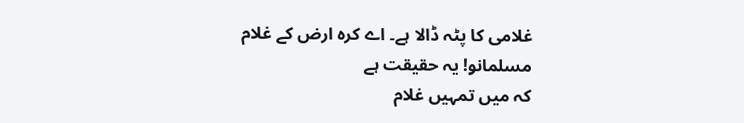غلامی کا پٹہ ڈالا ہے۔ اے کرہ ارض کے غلام مسلمانو! یہ حقیقت ہے
کہ میں تمہیں غلام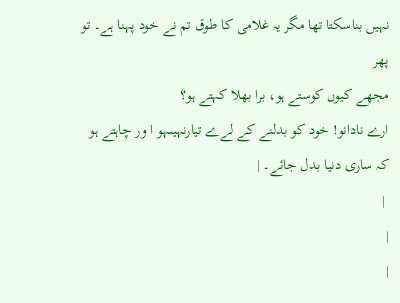نہیں بناسکتا تھا مگر یہ غلامی کا طوق تم نے خود پہنا ہے۔ تو پھر
مجھے کیوں کوستے ہو، برا بھلا کہتے ہو؟
ارے نادانو! خود کو بدلنے کے لےے تیارنہیںہو ا ور چاہتے ہو کہ ساری دنیا بدل جائے۔ |
 |
|
|